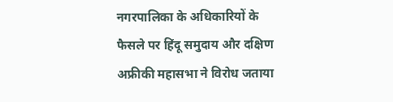नगरपालिका के अधिकारियों के फैसले पर हिंदू समुदाय और दक्षिण अफ्रीकी महासभा ने विरोध जताया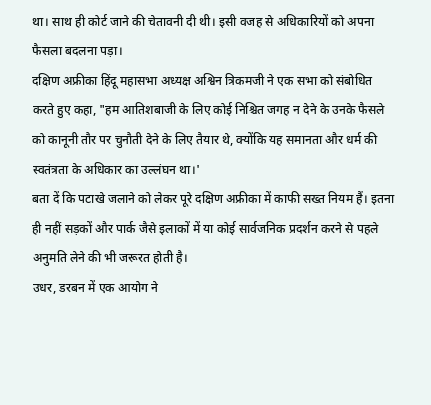था। साथ ही कोर्ट जाने की चेतावनी दी थी। इसी वजह से अधिकारियों को अपना फैसला बदलना पड़ा।
दक्षिण अफ्रीका हिंदू महासभा अध्यक्ष अश्विन त्रिकमजी ने एक सभा को संबोधित करते हुए कहा, "हम आतिशबाजी के लिए कोई निश्चित जगह न देने के उनके फैसले को कानूनी तौर पर चुनौती देने के लिए तैयार थे, क्योंकि यह समानता और धर्म की स्वतंत्रता के अधिकार का उल्लंघन था।'
बता दें कि पटाखे जलाने को लेकर पूरे दक्षिण अफ्रीका में काफी सख्त नियम हैं। इतना ही नहीं सड़कों और पार्क जैसे इलाकों में या कोई सार्वजनिक प्रदर्शन करने से पहले अनुमति लेने की भी जरूरत होती है।
उधर, डरबन में एक आयोग ने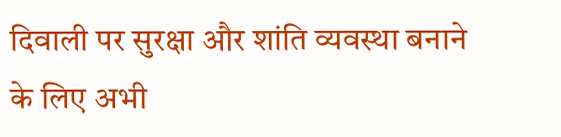दिवाली पर सुरक्षा और शांति व्यवस्था बनाने के लिए अभी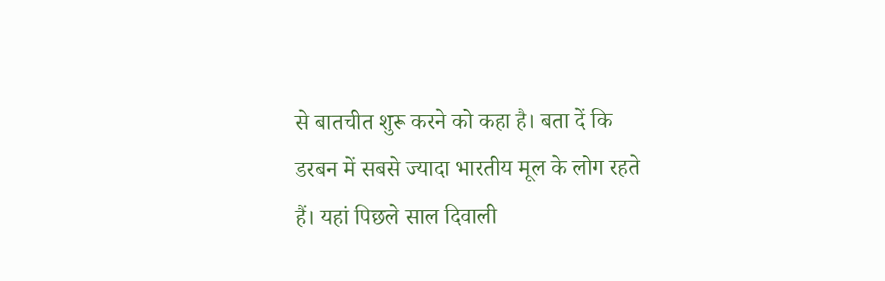से बातचीत शुरू करने को कहा है। बता दें कि डरबन में सबसे ज्यादा भारतीय मूल के लोग रहते हैं। यहां पिछले साल दिवाली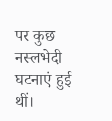पर कुछ नस्लभेदी घटनाएं हुई थीं।